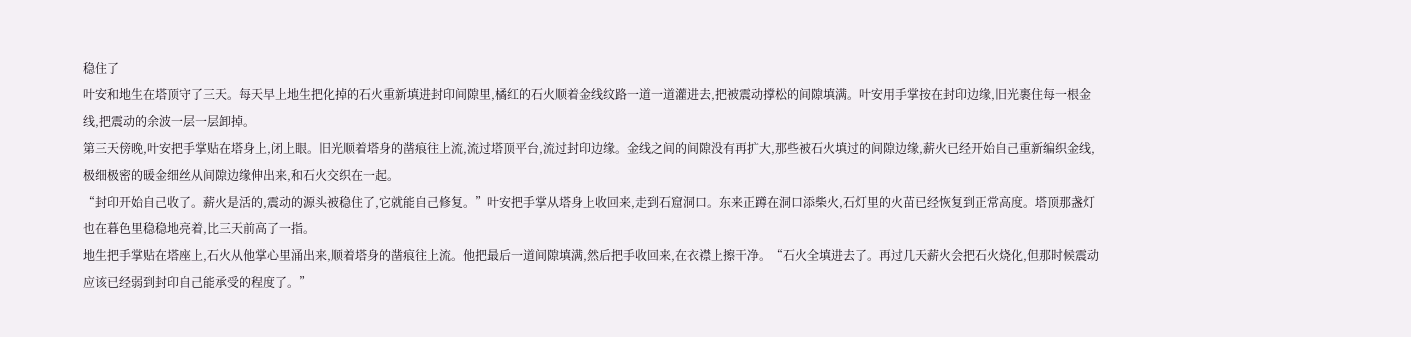稳住了
叶安和地生在塔顶守了三天。每天早上地生把化掉的石火重新填进封印间隙里,橘红的石火顺着金线纹路一道一道灌进去,把被震动撑松的间隙填满。叶安用手掌按在封印边缘,旧光裹住每一根金线,把震动的余波一层一层卸掉。
第三天傍晚,叶安把手掌贴在塔身上,闭上眼。旧光顺着塔身的凿痕往上流,流过塔顶平台,流过封印边缘。金线之间的间隙没有再扩大,那些被石火填过的间隙边缘,薪火已经开始自己重新编织金线,极细极密的暖金细丝从间隙边缘伸出来,和石火交织在一起。
“封印开始自己收了。薪火是活的,震动的源头被稳住了,它就能自己修复。”叶安把手掌从塔身上收回来,走到石窟洞口。东来正蹲在洞口添柴火,石灯里的火苗已经恢复到正常高度。塔顶那盏灯也在暮色里稳稳地亮着,比三天前高了一指。
地生把手掌贴在塔座上,石火从他掌心里涌出来,顺着塔身的凿痕往上流。他把最后一道间隙填满,然后把手收回来,在衣襟上擦干净。“石火全填进去了。再过几天薪火会把石火烧化,但那时候震动应该已经弱到封印自己能承受的程度了。”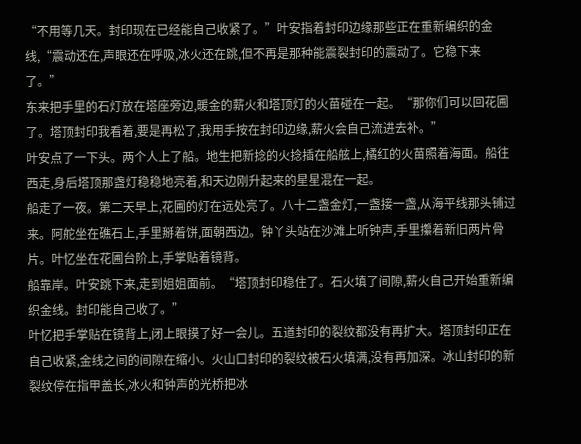“不用等几天。封印现在已经能自己收紧了。”叶安指着封印边缘那些正在重新编织的金线,“震动还在,声眼还在呼吸,冰火还在跳,但不再是那种能震裂封印的震动了。它稳下来了。”
东来把手里的石灯放在塔座旁边,暖金的薪火和塔顶灯的火苗碰在一起。“那你们可以回花圃了。塔顶封印我看着,要是再松了,我用手按在封印边缘,薪火会自己流进去补。”
叶安点了一下头。两个人上了船。地生把新捻的火捻插在船舷上,橘红的火苗照着海面。船往西走,身后塔顶那盏灯稳稳地亮着,和天边刚升起来的星星混在一起。
船走了一夜。第二天早上,花圃的灯在远处亮了。八十二盏金灯,一盏接一盏,从海平线那头铺过来。阿舵坐在礁石上,手里掰着饼,面朝西边。钟丫头站在沙滩上听钟声,手里攥着新旧两片骨片。叶忆坐在花圃台阶上,手掌贴着镜背。
船靠岸。叶安跳下来,走到姐姐面前。“塔顶封印稳住了。石火填了间隙,薪火自己开始重新编织金线。封印能自己收了。”
叶忆把手掌贴在镜背上,闭上眼摸了好一会儿。五道封印的裂纹都没有再扩大。塔顶封印正在自己收紧,金线之间的间隙在缩小。火山口封印的裂纹被石火填满,没有再加深。冰山封印的新裂纹停在指甲盖长,冰火和钟声的光桥把冰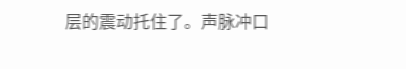层的震动托住了。声脉冲口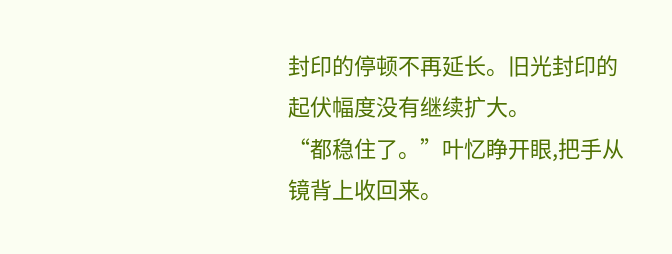封印的停顿不再延长。旧光封印的起伏幅度没有继续扩大。
“都稳住了。”叶忆睁开眼,把手从镜背上收回来。